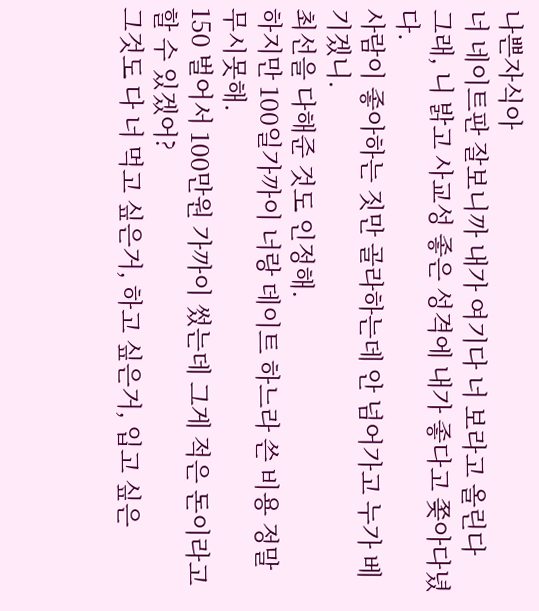나쁜자식아
너 네이트판 잘보니까 내가 여기다 너 보라고 올린다
그래, 니 밝고 사교성 좋은 성격에 내가 좋다고 쫒아다녔다.
사람이 좋아하는 짓만 골라하는데 안 넘어가고 누가 베기겠니.
최선을 다해준 것도 인정해.
하지만 100일가까이 너랑 데이트 하느라 쓴 비용 정말 무시못해.
150 벌어서 100만원 가까이 썼는데 그게 적은 돈이라고 할 수 있겠어?
그것도 다 너 먹고 싶은거, 하고 싶은거, 입고 싶은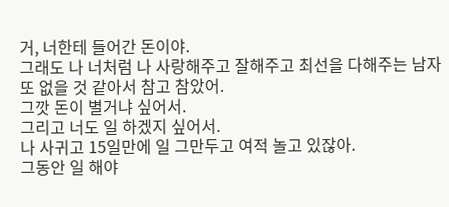거, 너한테 들어간 돈이야.
그래도 나 너처럼 나 사랑해주고 잘해주고 최선을 다해주는 남자 또 없을 것 같아서 참고 참았어.
그깟 돈이 별거냐 싶어서.
그리고 너도 일 하겠지 싶어서.
나 사귀고 15일만에 일 그만두고 여적 놀고 있잖아.
그동안 일 해야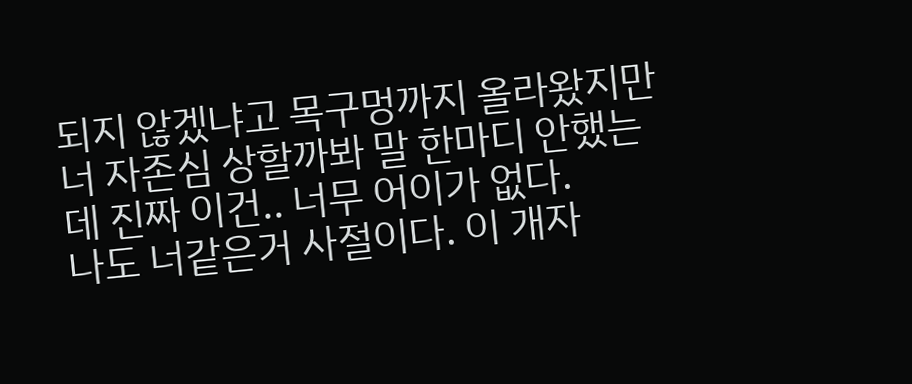되지 않겠냐고 목구멍까지 올라왔지만
너 자존심 상할까봐 말 한마디 안했는데 진짜 이건.. 너무 어이가 없다.
나도 너같은거 사절이다. 이 개자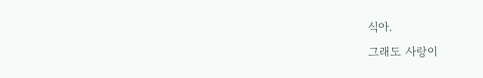식아.
그래도 사랑이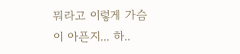뭐라고 이렇게 가슴이 아픈지... 하..